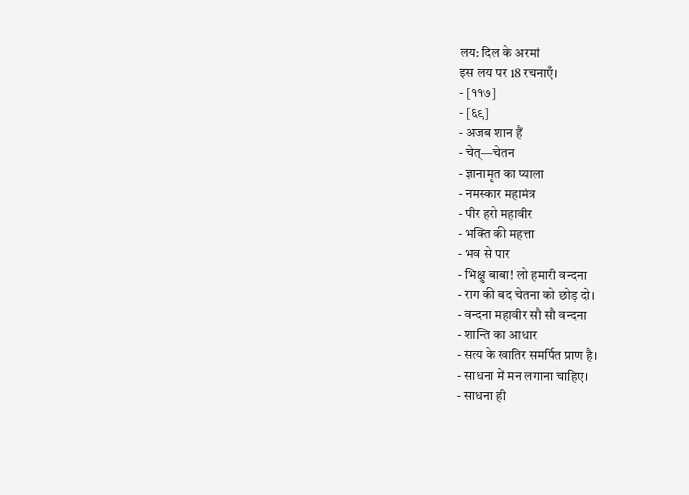लय: दिल के अरमां
इस लय पर 18 रचनाएँ।
- [११७]
- [६९]
- अजब शान हैं
- चेत्—चेतन
- ज्ञानामृत का प्याला
- नमस्कार महामंत्र
- पीर हरो महावीर
- भक्ति की महत्ता
- भव से पार
- भिक्षु बाबा! लो हमारी वन्दना
- राग की बद चेतना को छोड़ दो।
- वन्दना महावीर सौ सौ वन्दना
- शान्ति का आधार
- सत्य के खातिर समर्पित प्राण है।
- साधना में मन लगाना चाहिए।
- साधना ही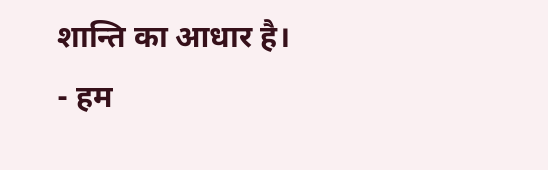शान्ति का आधार है।
- हम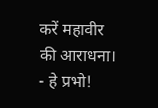करें महावीर की आराधना।
- हे प्रभो!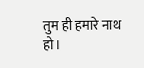तुम ही हमारे नाथ हो।